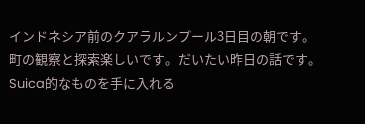インドネシア前のクアラルンプール3日目の朝です。
町の観察と探索楽しいです。だいたい昨日の話です。
Suica的なものを手に入れる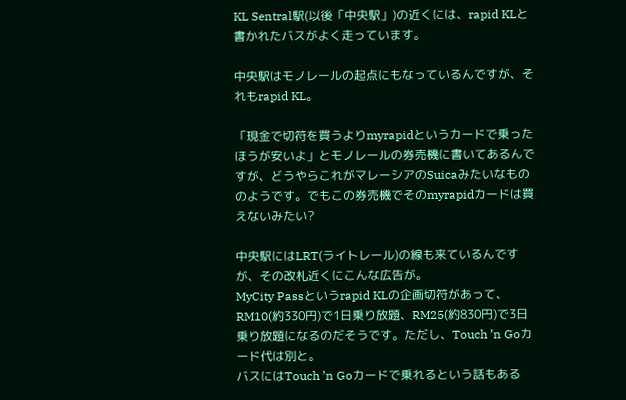KL Sentral駅(以後「中央駅」)の近くには、rapid KLと書かれたバスがよく走っています。

中央駅はモノレールの起点にもなっているんですが、それもrapid KL。

「現金で切符を買うよりmyrapidというカードで乗ったほうが安いよ」とモノレールの券売機に書いてあるんですが、どうやらこれがマレーシアのSuicaみたいなもののようです。でもこの券売機でそのmyrapidカードは買えないみたい?

中央駅にはLRT(ライトレール)の線も来ているんですが、その改札近くにこんな広告が。
MyCity Passというrapid KLの企画切符があって、RM10(約330円)で1日乗り放題、RM25(約830円)で3日乗り放題になるのだそうです。ただし、Touch ’n Goカード代は別と。
バスにはTouch ’n Goカードで乗れるという話もある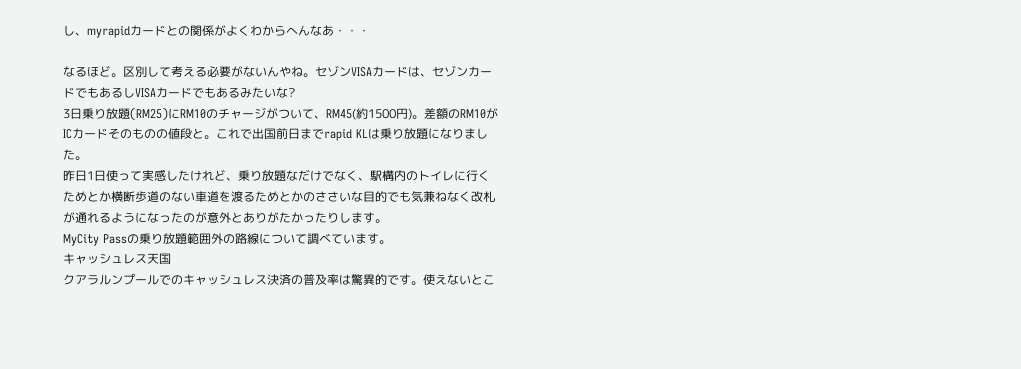し、myrapidカードとの関係がよくわからへんなあ・・・

なるほど。区別して考える必要がないんやね。セゾンVISAカードは、セゾンカードでもあるしVISAカードでもあるみたいな?
3日乗り放題(RM25)にRM10のチャージがついて、RM45(約1500円)。差額のRM10がICカードそのものの値段と。これで出国前日までrapid KLは乗り放題になりました。
昨日1日使って実感したけれど、乗り放題なだけでなく、駅構内のトイレに行くためとか横断歩道のない車道を渡るためとかのささいな目的でも気兼ねなく改札が通れるようになったのが意外とありがたかったりします。
MyCity Passの乗り放題範囲外の路線について調べています。
キャッシュレス天国
クアラルンプールでのキャッシュレス決済の普及率は驚異的です。使えないとこ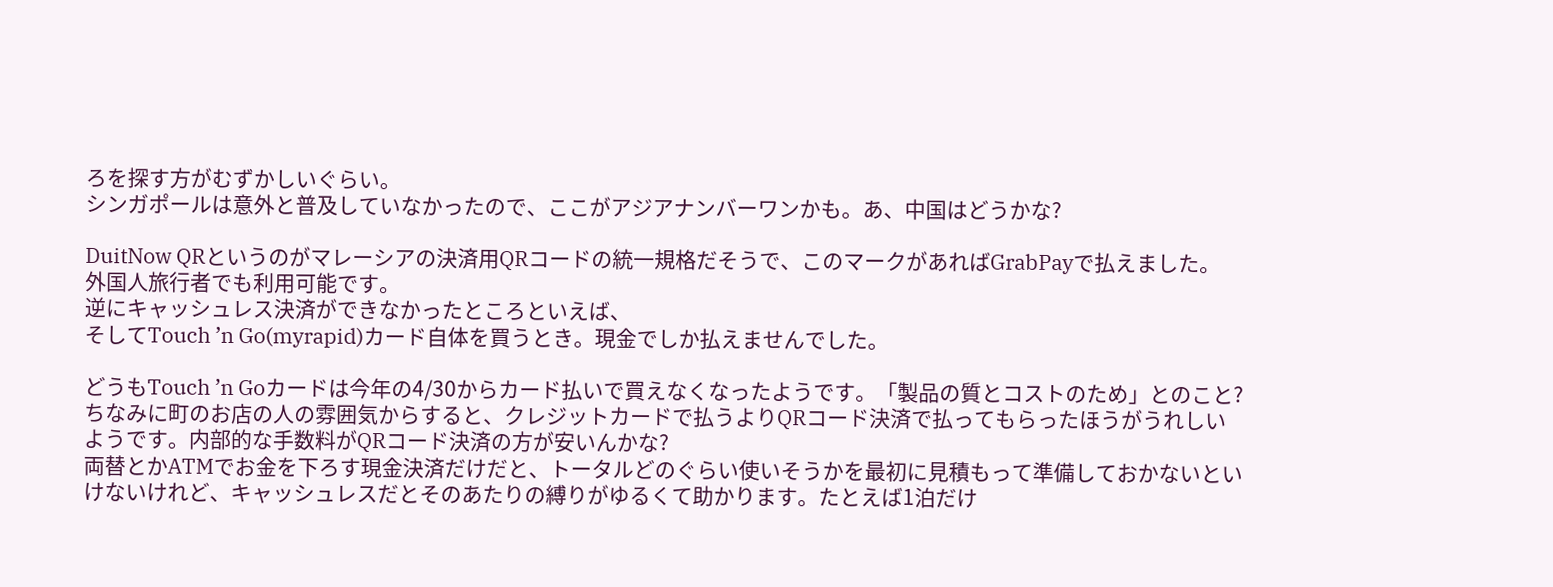ろを探す方がむずかしいぐらい。
シンガポールは意外と普及していなかったので、ここがアジアナンバーワンかも。あ、中国はどうかな?

DuitNow QRというのがマレーシアの決済用QRコードの統一規格だそうで、このマークがあればGrabPayで払えました。
外国人旅行者でも利用可能です。
逆にキャッシュレス決済ができなかったところといえば、
そしてTouch ’n Go(myrapid)カード自体を買うとき。現金でしか払えませんでした。

どうもTouch ’n Goカードは今年の4/30からカード払いで買えなくなったようです。「製品の質とコストのため」とのこと?
ちなみに町のお店の人の雰囲気からすると、クレジットカードで払うよりQRコード決済で払ってもらったほうがうれしいようです。内部的な手数料がQRコード決済の方が安いんかな?
両替とかATMでお金を下ろす現金決済だけだと、トータルどのぐらい使いそうかを最初に見積もって準備しておかないといけないけれど、キャッシュレスだとそのあたりの縛りがゆるくて助かります。たとえば1泊だけ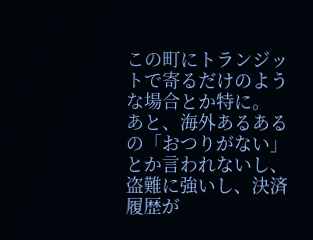この町にトランジットで寄るだけのような場合とか特に。
あと、海外あるあるの「おつりがない」とか言われないし、盗難に強いし、決済履歴が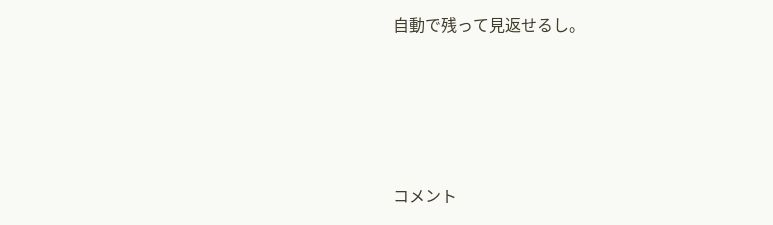自動で残って見返せるし。





コメント